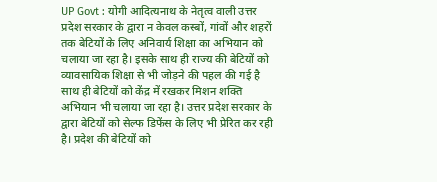UP Govt : योगी आदित्यनाथ के नेतृत्व वाली उत्तर प्रदेश सरकार के द्वारा न केवल कस्बों, गांवों और शहरों तक बेटियों के लिए अनिवार्य शिक्षा का अभियान को चलाया जा रहा है। इसके साथ ही राज्य की बेटियों को व्यावसायिक शिक्षा से भी जोड़ने की पहल की गई है साथ ही बेटियों को केंद्र में रखकर मिशन शक्ति अभियान भी चलाया जा रहा है। उत्तर प्रदेश सरकार के द्वारा बेटियों को सेल्फ डिफेंस के लिए भी प्रेरित कर रही है। प्रदेश की बेटियों को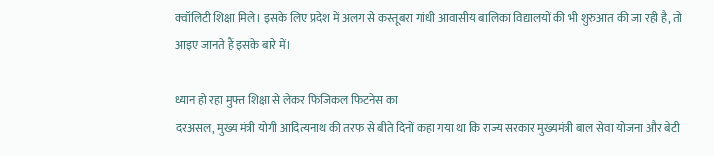क्वॉलिटी शिक्षा मिले। इसके लिए प्रदेश में अलग से कस्तूबरा गांधी आवासीय बालिका विद्यालयों की भी शुरुआत की जा रही है, तो आइए जानते हैं इसके बारे में।

ध्यान हो रहा मुफ्त शिक्षा से लेकर फिजिकल फिटनेस का
दरअसल, मुख्य मंत्री योगी आदित्यनाथ की तरफ से बीते दिनों कहा गया था कि राज्य सरकार मुख्यमंत्री बाल सेवा योजना और बेटी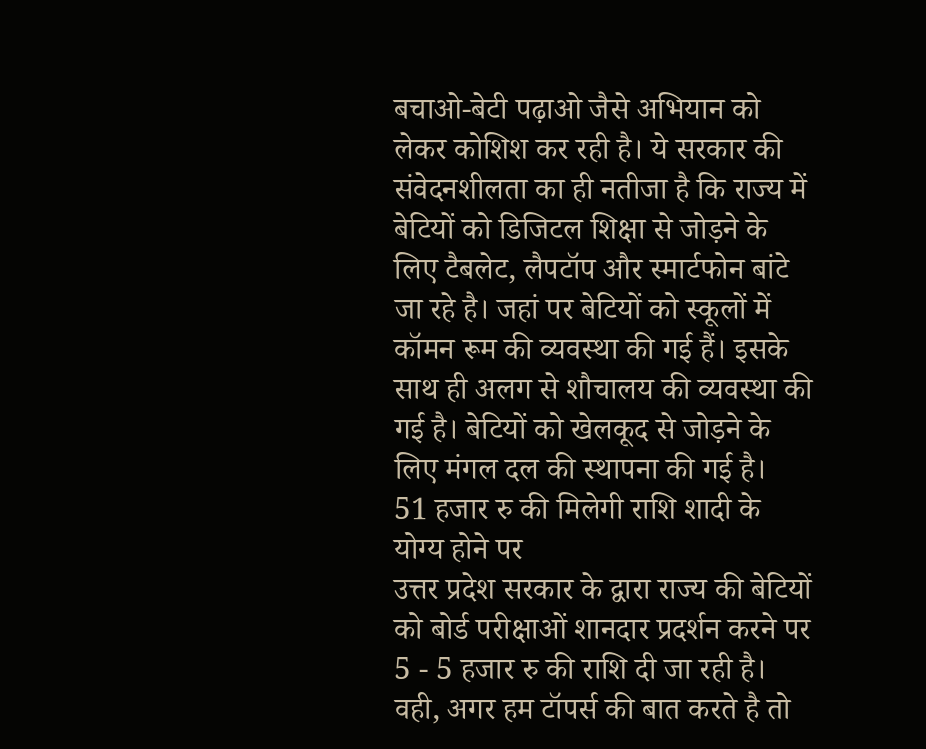बचाओ-बेटी पढ़ाओ जैसे अभियान को लेकर कोशिश कर रही है। ये सरकार की संवेदनशीलता का ही नतीजा है कि राज्य में बेटियों को डिजिटल शिक्षा से जोड़ने के लिए टैबलेट, लैपटॉप और स्मार्टफोन बांटे जा रहे है। जहां पर बेटियों को स्कूलों में कॉमन रूम की व्यवस्था की गई हैं। इसके साथ ही अलग से शौचालय की व्यवस्था की गई है। बेटियों को खेलकूद से जोड़ने के लिए मंगल दल की स्थापना की गई है।
51 हजार रु की मिलेगी राशि शादी के योग्य होने पर
उत्तर प्रदेश सरकार के द्वारा राज्य की बेटियों को बोर्ड परीक्षाओं शानदार प्रदर्शन करने पर 5 - 5 हजार रु की राशि दी जा रही है। वही, अगर हम टॉपर्स की बात करते है तो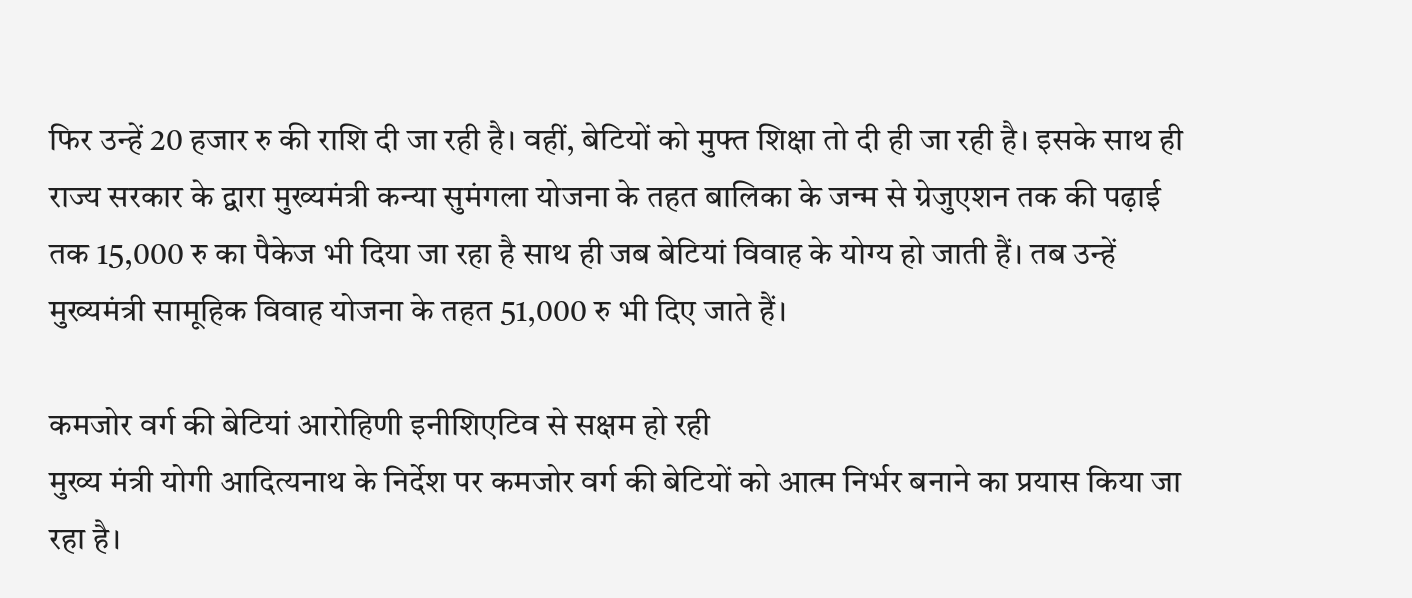फिर उन्हें 20 हजार रु की राशि दी जा रही है। वहीं, बेटियों को मुफ्त शिक्षा तो दी ही जा रही है। इसके साथ ही राज्य सरकार के द्वारा मुख्यमंत्री कन्या सुमंगला योजना के तहत बालिका के जन्म से ग्रेजुएशन तक की पढ़ाई तक 15,000 रु का पैकेज भी दिया जा रहा है साथ ही जब बेटियां विवाह के योग्य हो जाती हैं। तब उन्हें मुख्यमंत्री सामूहिक विवाह योजना के तहत 51,000 रु भी दिए जाते हैं।

कमजोर वर्ग की बेटियां आरोहिणी इनीशिएटिव से सक्षम हो रही
मुख्य मंत्री योगी आदित्यनाथ के निर्देश पर कमजोर वर्ग की बेटियों को आत्म निर्भर बनाने का प्रयास किया जा रहा है।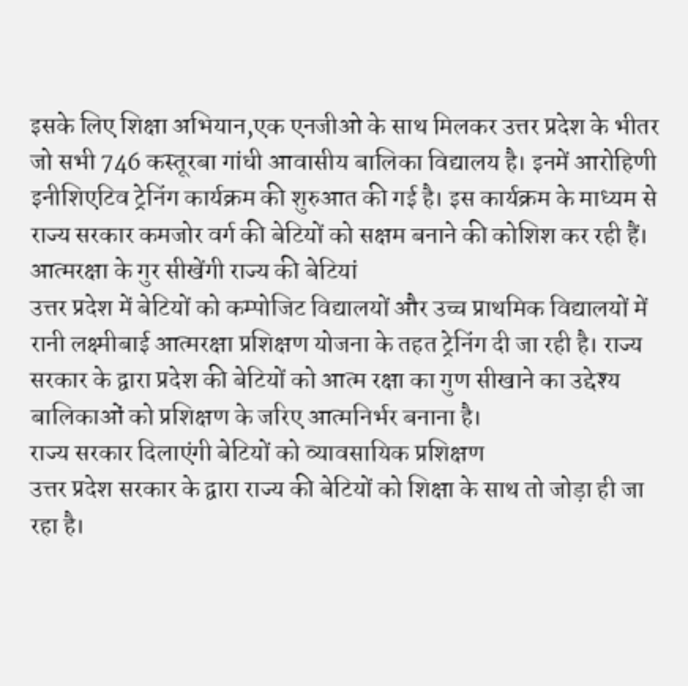इसके लिए शिक्षा अभियान,एक एनजीओ के साथ मिलकर उत्तर प्रदेश के भीतर जो सभी 746 कस्तूरबा गांधी आवासीय बालिका विद्यालय है। इनमें आरोहिणी इनीशिएटिव ट्रेनिंग कार्यक्रम की शुरुआत की गई है। इस कार्यक्रम के माध्यम से राज्य सरकार कमजोर वर्ग की बेटियों को सक्षम बनाने की कोशिश कर रही हैं।
आत्मरक्षा के गुर सीखेंगी राज्य की बेटियां
उत्तर प्रदेश में बेटियों को कम्पोजिट विद्यालयों और उच्च प्राथमिक विद्यालयों में रानी लक्ष्मीबाई आत्मरक्षा प्रशिक्षण योजना के तहत ट्रेनिंग दी जा रही है। राज्य सरकार के द्वारा प्रदेश की बेटियों को आत्म रक्षा का गुण सीखाने का उद्देश्य
बालिकाओं को प्रशिक्षण के जरिए आत्मनिर्भर बनाना है।
राज्य सरकार दिलाएंगी बेटियों को व्यावसायिक प्रशिक्षण
उत्तर प्रदेश सरकार के द्वारा राज्य की बेटियों को शिक्षा के साथ तो जोड़ा ही जा रहा है।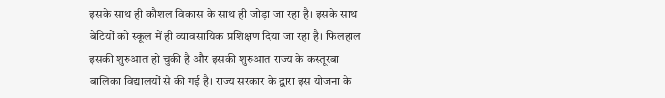इसके साथ ही कौशल विकास के साथ ही जोड़ा जा रहा है। इसके साथ बेटियों को स्कूल में ही व्यावसायिक प्रशिक्षण दिया जा रहा है। फिलहाल इसकी शुरुआत हो चुकी है और इसकी शुरुआत राज्य के कस्तूरबा बालिका विद्यालयों से की गई है। राज्य सरकार के द्वारा इस योजना के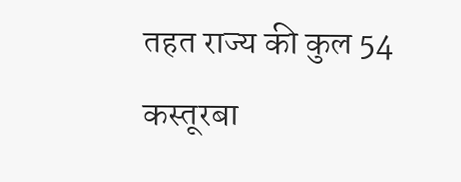तहत राज्य की कुल 54 कस्तूरबा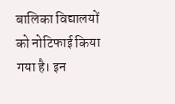बालिका विद्यालयों को नोटिफाई किया गया है। इन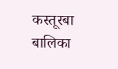कस्तूरबा बालिका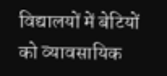विद्यालयों में बेटियों को व्यावसायिक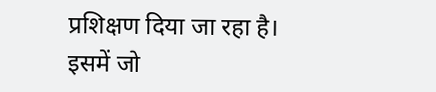प्रशिक्षण दिया जा रहा है। इसमें जो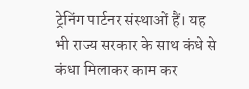ट्रेनिंग पार्टनर संस्थाओं हैं। यह भी राज्य सरकार के साथ कंधे से कंधा मिलाकर काम कर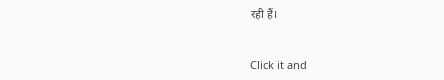रही हैं।


Click it and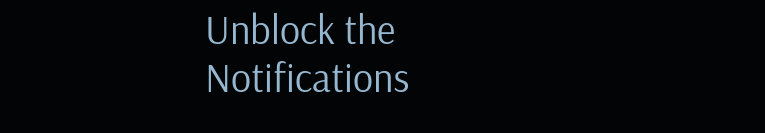Unblock the Notifications